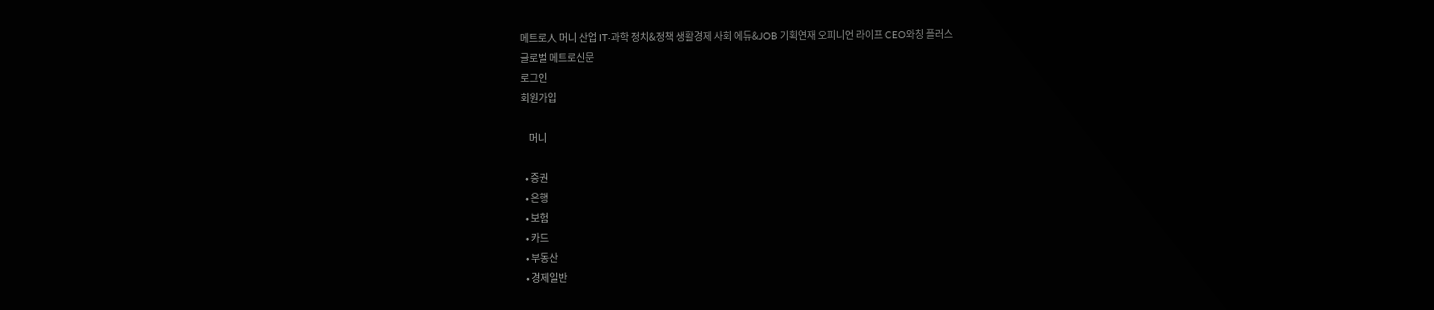메트로人 머니 산업 IT·과학 정치&정책 생활경제 사회 에듀&JOB 기획연재 오피니언 라이프 CEO와칭 플러스
글로벌 메트로신문
로그인
회원가입

    머니

  • 증권
  • 은행
  • 보험
  • 카드
  • 부동산
  • 경제일반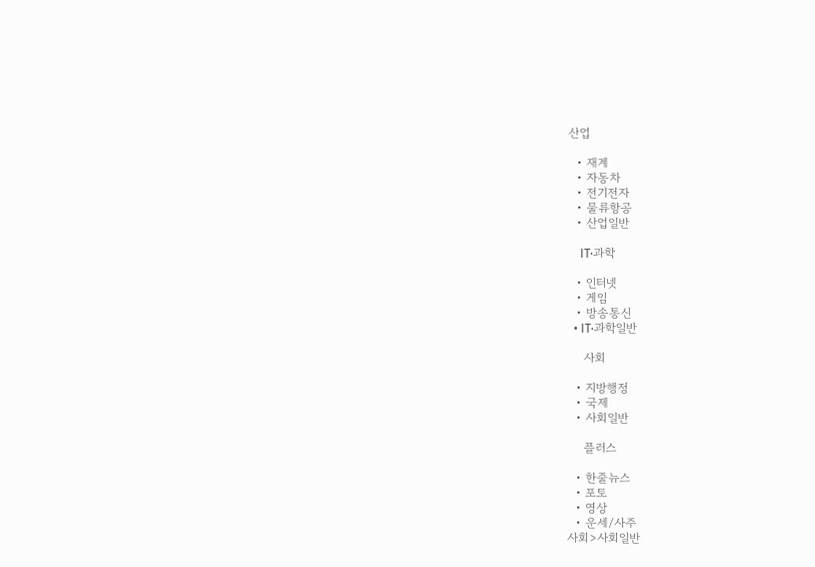산업

  • 재계
  • 자동차
  • 전기전자
  • 물류항공
  • 산업일반

    IT·과학

  • 인터넷
  • 게임
  • 방송통신
  • IT·과학일반

    사회

  • 지방행정
  • 국제
  • 사회일반

    플러스

  • 한줄뉴스
  • 포토
  • 영상
  • 운세/사주
사회>사회일반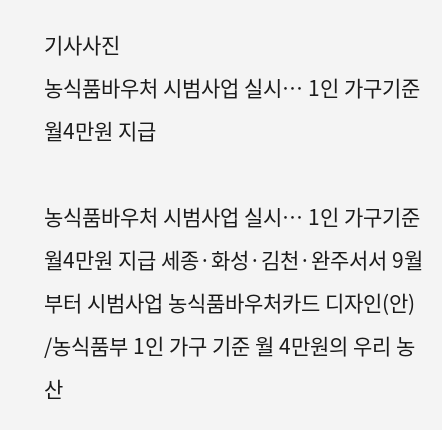기사사진
농식품바우처 시범사업 실시… 1인 가구기준 월4만원 지급

농식품바우처 시범사업 실시… 1인 가구기준 월4만원 지급 세종·화성·김천·완주서서 9월부터 시범사업 농식품바우처카드 디자인(안) /농식품부 1인 가구 기준 월 4만원의 우리 농산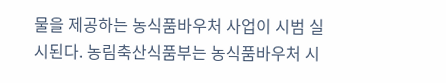물을 제공하는 농식품바우처 사업이 시범 실시된다. 농림축산식품부는 농식품바우처 시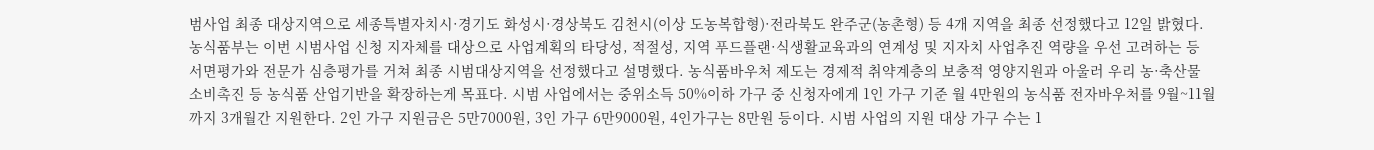범사업 최종 대상지역으로 세종특별자치시·경기도 화성시·경상북도 김천시(이상 도농복합형)·전라북도 완주군(농촌형) 등 4개 지역을 최종 선정했다고 12일 밝혔다. 농식품부는 이번 시범사업 신청 지자체를 대상으로 사업계획의 타당성, 적절성, 지역 푸드플랜·식생활교육과의 연계성 및 지자치 사업추진 역량을 우선 고려하는 등 서면평가와 전문가 심층평가를 거쳐 최종 시범대상지역을 선정했다고 설명했다. 농식품바우처 제도는 경제적 취약계층의 보충적 영양지원과 아울러 우리 농·축산물 소비촉진 등 농식품 산업기반을 확장하는게 목표다. 시범 사업에서는 중위소득 50%이하 가구 중 신청자에게 1인 가구 기준 월 4만원의 농식품 전자바우처를 9월~11월까지 3개월간 지원한다. 2인 가구 지원금은 5만7000원, 3인 가구 6만9000원, 4인가구는 8만원 등이다. 시범 사업의 지원 대상 가구 수는 1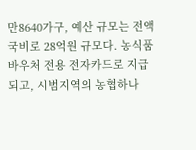만8640가구, 예산 규모는 전액 국비로 28억원 규모다. 농식품바우처 전용 전자카드로 지급되고, 시범지역의 농협하나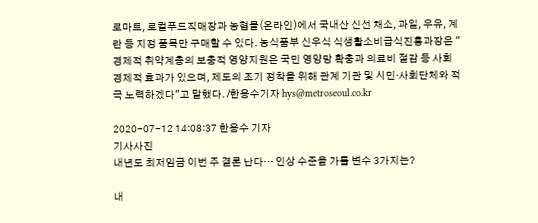로마트, 로컬푸드직매장과 농협몰(온라인)에서 국내산 신선 채소, 과일, 우유, 계란 등 지정 품목만 구매할 수 있다. 농식품부 신우식 식생활소비급식진흥과장은 "경제적 취약계층의 보충적 영양지원은 국민 영양망 확충과 의료비 절감 등 사회경제적 효과가 있으며, 제도의 조기 정착을 위해 관계 기관 및 시민·사회단체와 적극 노력하겠다"고 말했다. /한용수기자 hys@metroseoul.co.kr

2020-07-12 14:08:37 한용수 기자
기사사진
내년도 최저임금 이번 주 결론 난다… 인상 수준을 가를 변수 3가지는?

내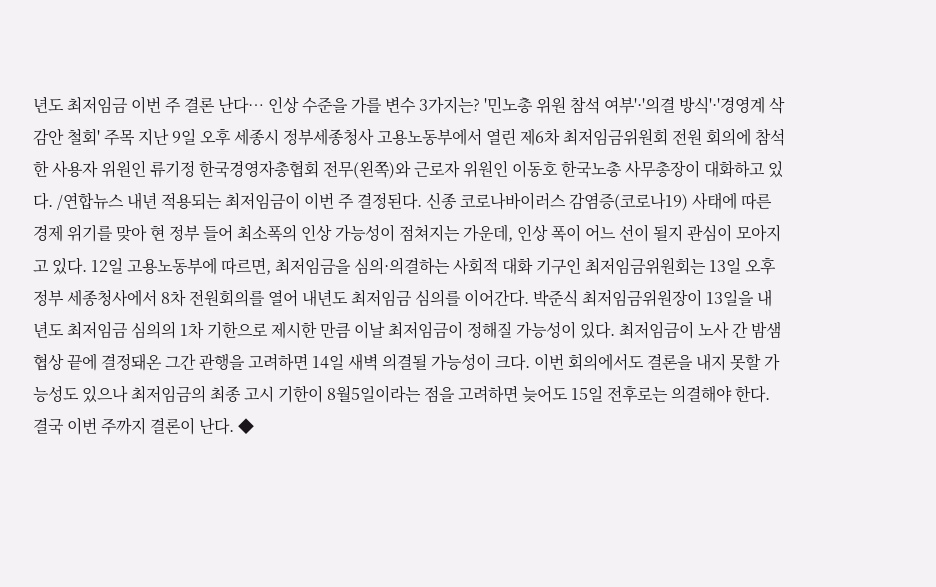년도 최저임금 이번 주 결론 난다… 인상 수준을 가를 변수 3가지는? '민노총 위원 참석 여부'·'의결 방식'·'경영계 삭감안 철회' 주목 지난 9일 오후 세종시 정부세종청사 고용노동부에서 열린 제6차 최저임금위원회 전원 회의에 참석한 사용자 위원인 류기정 한국경영자총협회 전무(왼쪽)와 근로자 위원인 이동호 한국노총 사무총장이 대화하고 있다. /연합뉴스 내년 적용되는 최저임금이 이번 주 결정된다. 신종 코로나바이러스 감염증(코로나19) 사태에 따른 경제 위기를 맞아 현 정부 들어 최소폭의 인상 가능성이 점쳐지는 가운데, 인상 폭이 어느 선이 될지 관심이 모아지고 있다. 12일 고용노동부에 따르면, 최저임금을 심의·의결하는 사회적 대화 기구인 최저임금위원회는 13일 오후 정부 세종청사에서 8차 전원회의를 열어 내년도 최저임금 심의를 이어간다. 박준식 최저임금위원장이 13일을 내년도 최저임금 심의의 1차 기한으로 제시한 만큼 이날 최저임금이 정해질 가능성이 있다. 최저임금이 노사 간 밤샘 협상 끝에 결정돼온 그간 관행을 고려하면 14일 새벽 의결될 가능성이 크다. 이번 회의에서도 결론을 내지 못할 가능성도 있으나 최저임금의 최종 고시 기한이 8월5일이라는 점을 고려하면 늦어도 15일 전후로는 의결해야 한다. 결국 이번 주까지 결론이 난다. ◆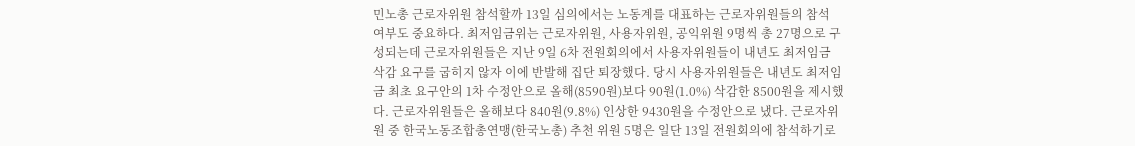민노총 근로자위원 참석할까 13일 심의에서는 노동계를 대표하는 근로자위원들의 참석 여부도 중요하다. 최저임금위는 근로자위원, 사용자위원, 공익위원 9명씩 총 27명으로 구성되는데 근로자위원들은 지난 9일 6차 전원회의에서 사용자위원들이 내년도 최저임금 삭감 요구를 굽히지 않자 이에 반발해 집단 퇴장했다. 당시 사용자위원들은 내년도 최저임금 최초 요구안의 1차 수정안으로 올해(8590원)보다 90원(1.0%) 삭감한 8500원을 제시했다. 근로자위원들은 올해보다 840원(9.8%) 인상한 9430원을 수정안으로 냈다. 근로자위원 중 한국노동조합총연맹(한국노총) 추천 위원 5명은 일단 13일 전원회의에 참석하기로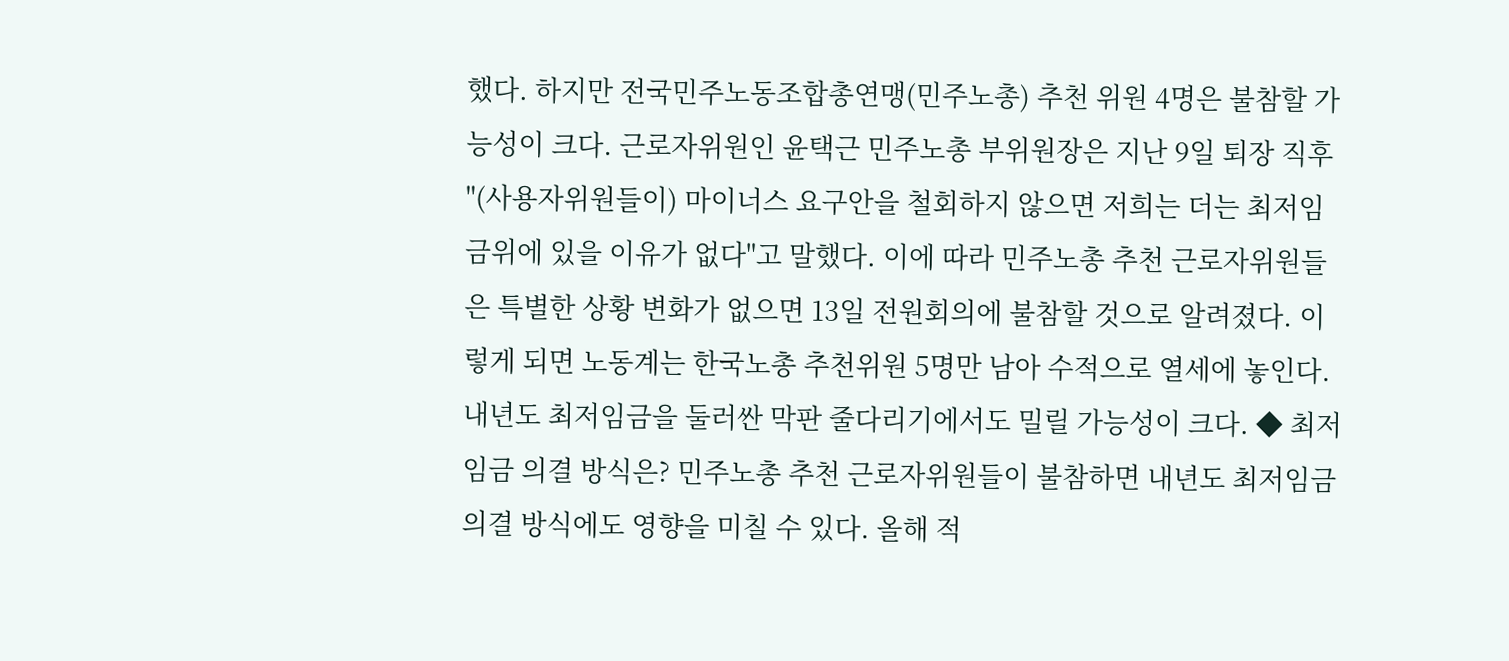했다. 하지만 전국민주노동조합총연맹(민주노총) 추천 위원 4명은 불참할 가능성이 크다. 근로자위원인 윤택근 민주노총 부위원장은 지난 9일 퇴장 직후 "(사용자위원들이) 마이너스 요구안을 철회하지 않으면 저희는 더는 최저임금위에 있을 이유가 없다"고 말했다. 이에 따라 민주노총 추천 근로자위원들은 특별한 상황 변화가 없으면 13일 전원회의에 불참할 것으로 알려졌다. 이렇게 되면 노동계는 한국노총 추천위원 5명만 남아 수적으로 열세에 놓인다. 내년도 최저임금을 둘러싼 막판 줄다리기에서도 밀릴 가능성이 크다. ◆ 최저임금 의결 방식은? 민주노총 추천 근로자위원들이 불참하면 내년도 최저임금 의결 방식에도 영향을 미칠 수 있다. 올해 적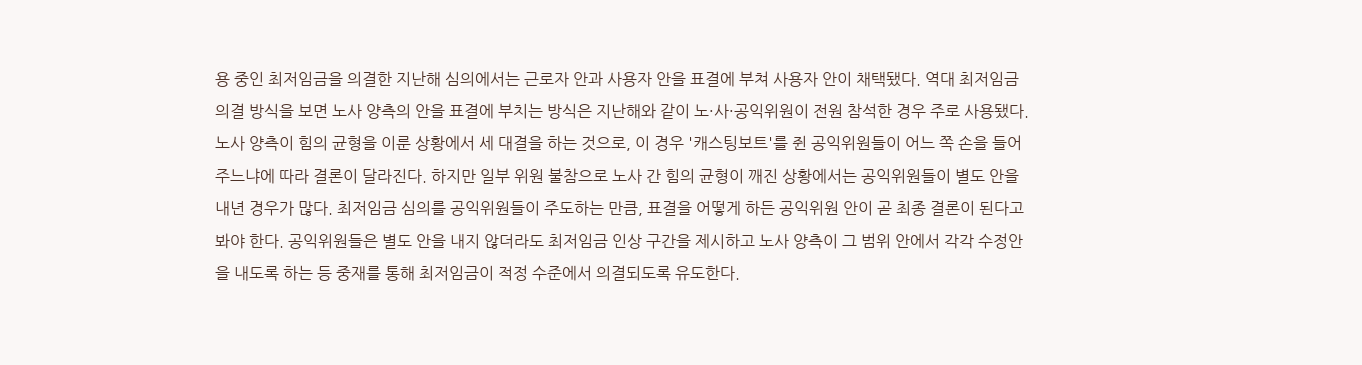용 중인 최저임금을 의결한 지난해 심의에서는 근로자 안과 사용자 안을 표결에 부쳐 사용자 안이 채택됐다. 역대 최저임금 의결 방식을 보면 노사 양측의 안을 표결에 부치는 방식은 지난해와 같이 노·사·공익위원이 전원 참석한 경우 주로 사용됐다. 노사 양측이 힘의 균형을 이룬 상황에서 세 대결을 하는 것으로, 이 경우 '캐스팅보트'를 쥔 공익위원들이 어느 쪽 손을 들어주느냐에 따라 결론이 달라진다. 하지만 일부 위원 불참으로 노사 간 힘의 균형이 깨진 상황에서는 공익위원들이 별도 안을 내년 경우가 많다. 최저임금 심의를 공익위원들이 주도하는 만큼, 표결을 어떻게 하든 공익위원 안이 곧 최종 결론이 된다고 봐야 한다. 공익위원들은 별도 안을 내지 않더라도 최저임금 인상 구간을 제시하고 노사 양측이 그 범위 안에서 각각 수정안을 내도록 하는 등 중재를 통해 최저임금이 적정 수준에서 의결되도록 유도한다.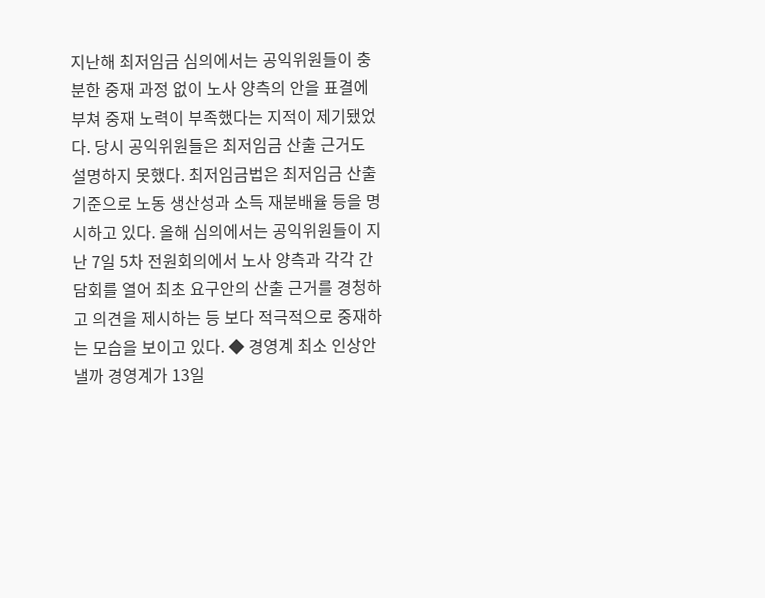지난해 최저임금 심의에서는 공익위원들이 충분한 중재 과정 없이 노사 양측의 안을 표결에 부쳐 중재 노력이 부족했다는 지적이 제기됐었다. 당시 공익위원들은 최저임금 산출 근거도 설명하지 못했다. 최저임금법은 최저임금 산출 기준으로 노동 생산성과 소득 재분배율 등을 명시하고 있다. 올해 심의에서는 공익위원들이 지난 7일 5차 전원회의에서 노사 양측과 각각 간담회를 열어 최초 요구안의 산출 근거를 경청하고 의견을 제시하는 등 보다 적극적으로 중재하는 모습을 보이고 있다. ◆ 경영계 최소 인상안 낼까 경영계가 13일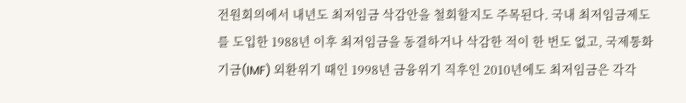전원회의에서 내년도 최저임금 삭감안을 철회할지도 주목된다. 국내 최저임금제도를 도입한 1988년 이후 최저임금을 동결하거나 삭감한 적이 한 번도 없고, 국제통화기금(IMF) 외환위기 때인 1998년 금융위기 직후인 2010년에도 최저임금은 각각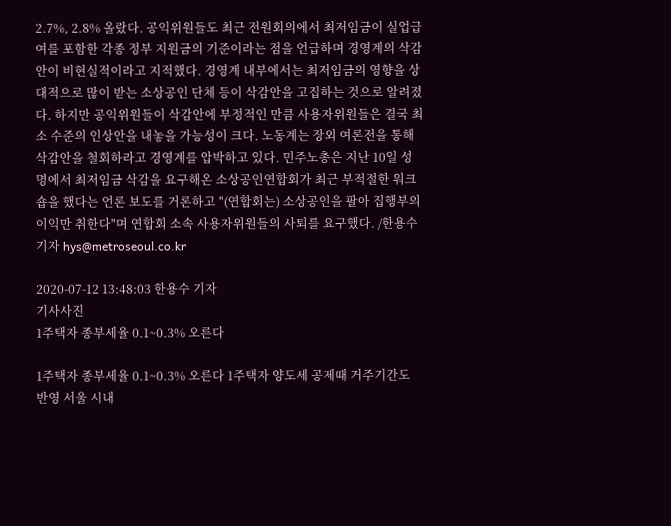2.7%, 2.8% 올랐다. 공익위원들도 최근 전원회의에서 최저임금이 실업급여를 포함한 각종 정부 지원금의 기준이라는 점을 언급하며 경영계의 삭감안이 비현실적이라고 지적했다. 경영계 내부에서는 최저임금의 영향을 상대적으로 많이 받는 소상공인 단체 등이 삭감안을 고집하는 것으로 알려졌다. 하지만 공익위원들이 삭감안에 부정적인 만큼 사용자위원들은 결국 최소 수준의 인상안을 내놓을 가능성이 크다. 노동계는 장외 여론전을 통해 삭감안을 철회하라고 경영계를 압박하고 있다. 민주노총은 지난 10일 성명에서 최저임금 삭감을 요구해온 소상공인연합회가 최근 부적절한 워크숍을 했다는 언론 보도를 거론하고 "(연합회는) 소상공인을 팔아 집행부의 이익만 취한다"며 연합회 소속 사용자위원들의 사퇴를 요구했다. /한용수기자 hys@metroseoul.co.kr

2020-07-12 13:48:03 한용수 기자
기사사진
1주택자 종부세율 0.1~0.3% 오른다

1주택자 종부세율 0.1~0.3% 오른다 1주택자 양도세 공제때 거주기간도 반영 서울 시내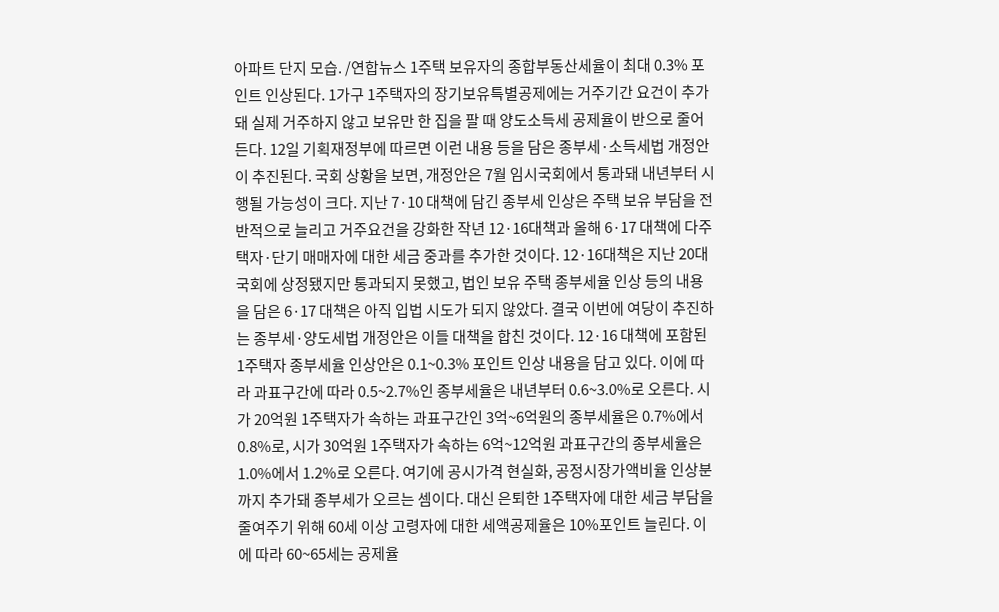아파트 단지 모습. /연합뉴스 1주택 보유자의 종합부동산세율이 최대 0.3% 포인트 인상된다. 1가구 1주택자의 장기보유특별공제에는 거주기간 요건이 추가돼 실제 거주하지 않고 보유만 한 집을 팔 때 양도소득세 공제율이 반으로 줄어든다. 12일 기획재정부에 따르면 이런 내용 등을 담은 종부세·소득세법 개정안이 추진된다. 국회 상황을 보면, 개정안은 7월 임시국회에서 통과돼 내년부터 시행될 가능성이 크다. 지난 7·10 대책에 담긴 종부세 인상은 주택 보유 부담을 전반적으로 늘리고 거주요건을 강화한 작년 12·16대책과 올해 6·17 대책에 다주택자·단기 매매자에 대한 세금 중과를 추가한 것이다. 12·16대책은 지난 20대 국회에 상정됐지만 통과되지 못했고, 법인 보유 주택 종부세율 인상 등의 내용을 담은 6·17 대책은 아직 입법 시도가 되지 않았다. 결국 이번에 여당이 추진하는 종부세·양도세법 개정안은 이들 대책을 합친 것이다. 12·16 대책에 포함된 1주택자 종부세율 인상안은 0.1~0.3% 포인트 인상 내용을 담고 있다. 이에 따라 과표구간에 따라 0.5~2.7%인 종부세율은 내년부터 0.6~3.0%로 오른다. 시가 20억원 1주택자가 속하는 과표구간인 3억~6억원의 종부세율은 0.7%에서 0.8%로, 시가 30억원 1주택자가 속하는 6억~12억원 과표구간의 종부세율은 1.0%에서 1.2%로 오른다. 여기에 공시가격 현실화, 공정시장가액비율 인상분까지 추가돼 종부세가 오르는 셈이다. 대신 은퇴한 1주택자에 대한 세금 부담을 줄여주기 위해 60세 이상 고령자에 대한 세액공제율은 10%포인트 늘린다. 이에 따라 60~65세는 공제율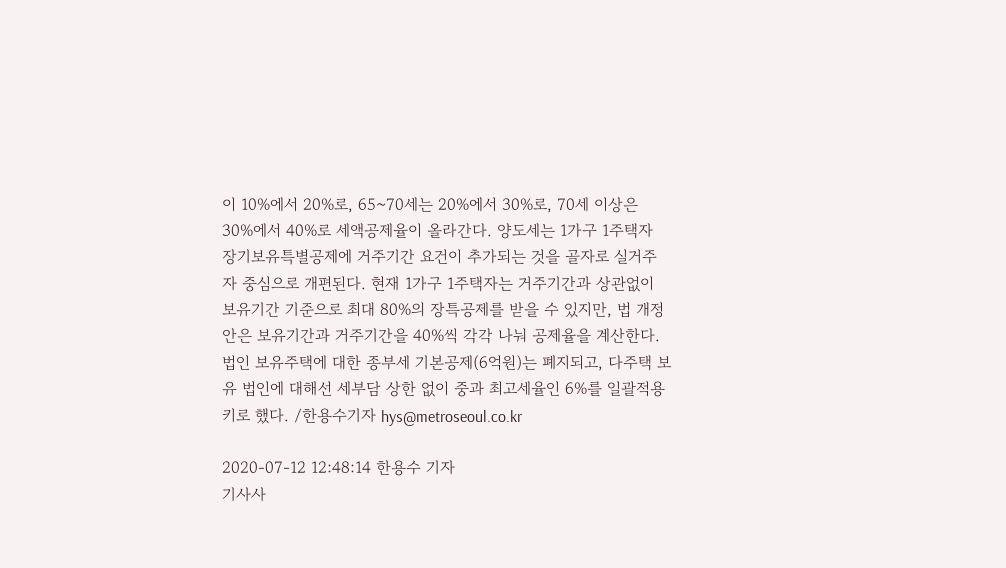이 10%에서 20%로, 65~70세는 20%에서 30%로, 70세 이상은 30%에서 40%로 세액공제율이 올라간다. 양도세는 1가구 1주택자 장기보유특별공제에 거주기간 요건이 추가되는 것을 골자로 실거주자 중심으로 개편된다. 현재 1가구 1주택자는 거주기간과 상관없이 보유기간 기준으로 최대 80%의 장특공제를 받을 수 있지만, 법 개정안은 보유기간과 거주기간을 40%씩 각각 나눠 공제율을 계산한다. 법인 보유주택에 대한 종부세 기본공제(6억원)는 폐지되고, 다주택 보유 법인에 대해선 세부담 상한 없이 중과 최고세율인 6%를 일괄적용키로 했다. /한용수기자 hys@metroseoul.co.kr

2020-07-12 12:48:14 한용수 기자
기사사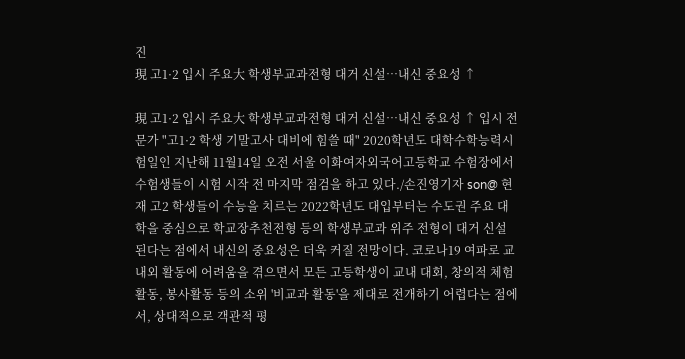진
現 고1·2 입시 주요大 학생부교과전형 대거 신설…내신 중요성 ↑

現 고1·2 입시 주요大 학생부교과전형 대거 신설…내신 중요성 ↑ 입시 전문가 "고1·2 학생 기말고사 대비에 힘쓸 때" 2020학년도 대학수학능력시험일인 지난해 11월14일 오전 서울 이화여자외국어고등학교 수험장에서 수험생들이 시험 시작 전 마지막 점검을 하고 있다./손진영기자 son@ 현재 고2 학생들이 수능을 치르는 2022학년도 대입부터는 수도권 주요 대학을 중심으로 학교장추천전형 등의 학생부교과 위주 전형이 대거 신설된다는 점에서 내신의 중요성은 더욱 커질 전망이다. 코로나19 여파로 교내외 활동에 어려움을 겪으면서 모든 고등학생이 교내 대회, 창의적 체험활동, 봉사활동 등의 소위 '비교과 활동'을 제대로 전개하기 어렵다는 점에서, 상대적으로 객관적 평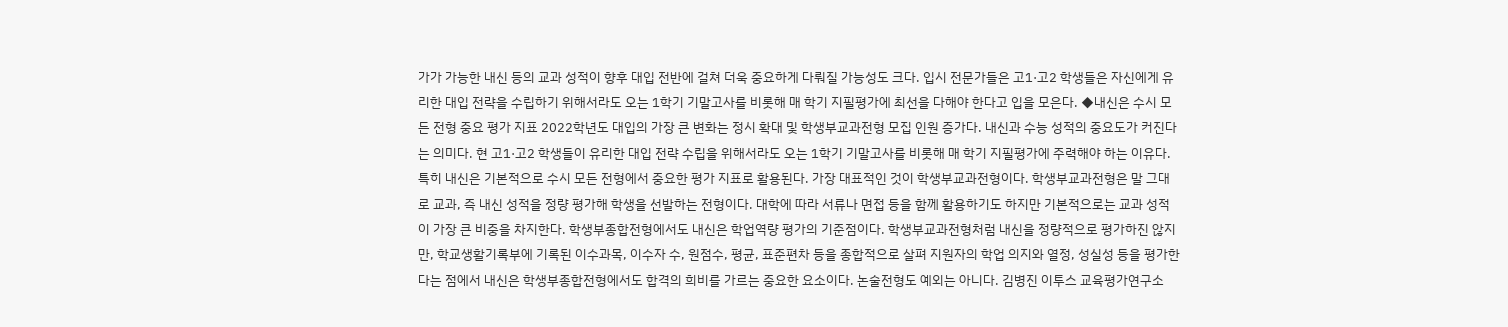가가 가능한 내신 등의 교과 성적이 향후 대입 전반에 걸쳐 더욱 중요하게 다뤄질 가능성도 크다. 입시 전문가들은 고1·고2 학생들은 자신에게 유리한 대입 전략을 수립하기 위해서라도 오는 1학기 기말고사를 비롯해 매 학기 지필평가에 최선을 다해야 한다고 입을 모은다. ◆내신은 수시 모든 전형 중요 평가 지표 2022학년도 대입의 가장 큰 변화는 정시 확대 및 학생부교과전형 모집 인원 증가다. 내신과 수능 성적의 중요도가 커진다는 의미다. 현 고1·고2 학생들이 유리한 대입 전략 수립을 위해서라도 오는 1학기 기말고사를 비롯해 매 학기 지필평가에 주력해야 하는 이유다. 특히 내신은 기본적으로 수시 모든 전형에서 중요한 평가 지표로 활용된다. 가장 대표적인 것이 학생부교과전형이다. 학생부교과전형은 말 그대로 교과, 즉 내신 성적을 정량 평가해 학생을 선발하는 전형이다. 대학에 따라 서류나 면접 등을 함께 활용하기도 하지만 기본적으로는 교과 성적이 가장 큰 비중을 차지한다. 학생부종합전형에서도 내신은 학업역량 평가의 기준점이다. 학생부교과전형처럼 내신을 정량적으로 평가하진 않지만, 학교생활기록부에 기록된 이수과목, 이수자 수, 원점수, 평균, 표준편차 등을 종합적으로 살펴 지원자의 학업 의지와 열정, 성실성 등을 평가한다는 점에서 내신은 학생부종합전형에서도 합격의 희비를 가르는 중요한 요소이다. 논술전형도 예외는 아니다. 김병진 이투스 교육평가연구소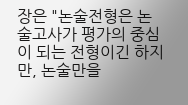장은 "논술전형은 논술고사가 평가의 중심이 되는 전형이긴 하지만, 논술만을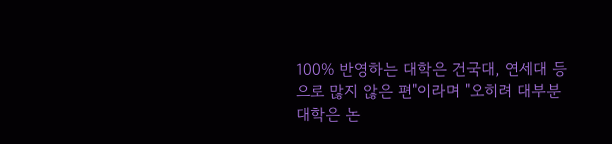100% 반영하는 대학은 건국대, 연세대 등으로 많지 않은 편"이라며 "오히려 대부분 대학은 논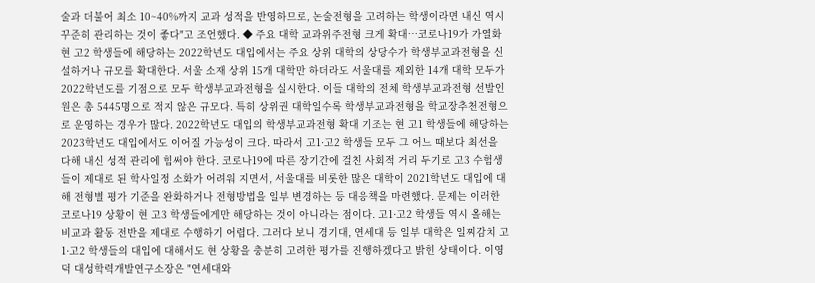술과 더불어 최소 10~40%까지 교과 성적을 반영하므로, 논술전형을 고려하는 학생이라면 내신 역시 꾸준히 관리하는 것이 좋다"고 조언했다. ◆ 주요 대학 교과위주전형 크게 확대…코로나19가 가열화 현 고2 학생들에 해당하는 2022학년도 대입에서는 주요 상위 대학의 상당수가 학생부교과전형을 신설하거나 규모를 확대한다. 서울 소재 상위 15개 대학만 하더라도 서울대를 제외한 14개 대학 모두가 2022학년도를 기점으로 모두 학생부교과전형을 실시한다. 이들 대학의 전체 학생부교과전형 선발인원은 총 5445명으로 적지 않은 규모다. 특히 상위권 대학일수록 학생부교과전형을 학교장추천전형으로 운영하는 경우가 많다. 2022학년도 대입의 학생부교과전형 확대 기조는 현 고1 학생들에 해당하는 2023학년도 대입에서도 이어질 가능성이 크다. 따라서 고1·고2 학생들 모두 그 어느 때보다 최선을 다해 내신 성적 관리에 힘써야 한다. 코로나19에 따른 장기간에 걸친 사회적 거리 두기로 고3 수험생들이 제대로 된 학사일정 소화가 어려워 지면서, 서울대를 비롯한 많은 대학이 2021학년도 대입에 대해 전형별 평가 기준을 완화하거나 전형방법을 일부 변경하는 등 대응책을 마련했다. 문제는 이러한 코로나19 상황이 현 고3 학생들에게만 해당하는 것이 아니라는 점이다. 고1·고2 학생들 역시 올해는 비교과 활동 전반을 제대로 수행하기 어렵다. 그러다 보니 경기대, 연세대 등 일부 대학은 일찌감치 고1·고2 학생들의 대입에 대해서도 현 상황을 충분히 고려한 평가를 진행하겠다고 밝힌 상태이다. 이영덕 대성학력개발연구소장은 "연세대와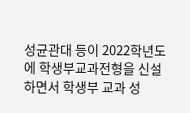성균관대 등이 2022학년도에 학생부교과전형을 신설하면서 학생부 교과 성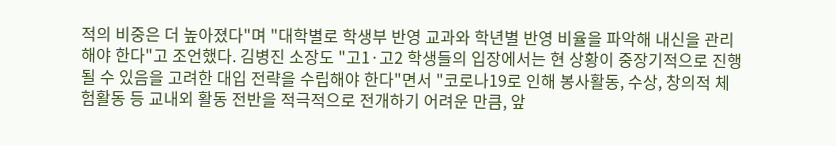적의 비중은 더 높아졌다"며 "대학별로 학생부 반영 교과와 학년별 반영 비율을 파악해 내신을 관리해야 한다"고 조언했다. 김병진 소장도 "고1·고2 학생들의 입장에서는 현 상황이 중장기적으로 진행될 수 있음을 고려한 대입 전략을 수립해야 한다"면서 "코로나19로 인해 봉사활동, 수상, 창의적 체험활동 등 교내외 활동 전반을 적극적으로 전개하기 어려운 만큼, 앞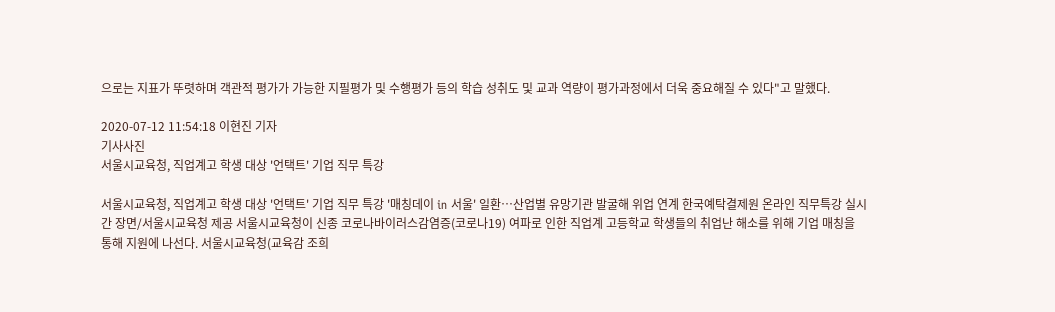으로는 지표가 뚜렷하며 객관적 평가가 가능한 지필평가 및 수행평가 등의 학습 성취도 및 교과 역량이 평가과정에서 더욱 중요해질 수 있다"고 말했다.

2020-07-12 11:54:18 이현진 기자
기사사진
서울시교육청, 직업계고 학생 대상 '언택트' 기업 직무 특강

서울시교육청, 직업계고 학생 대상 '언택트' 기업 직무 특강 '매칭데이 in 서울' 일환…산업별 유망기관 발굴해 위업 연계 한국예탁결제원 온라인 직무특강 실시간 장면/서울시교육청 제공 서울시교육청이 신종 코로나바이러스감염증(코로나19) 여파로 인한 직업계 고등학교 학생들의 취업난 해소를 위해 기업 매칭을 통해 지원에 나선다. 서울시교육청(교육감 조희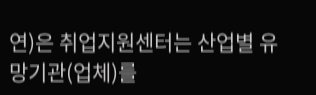연)은 취업지원센터는 산업별 유망기관(업체)를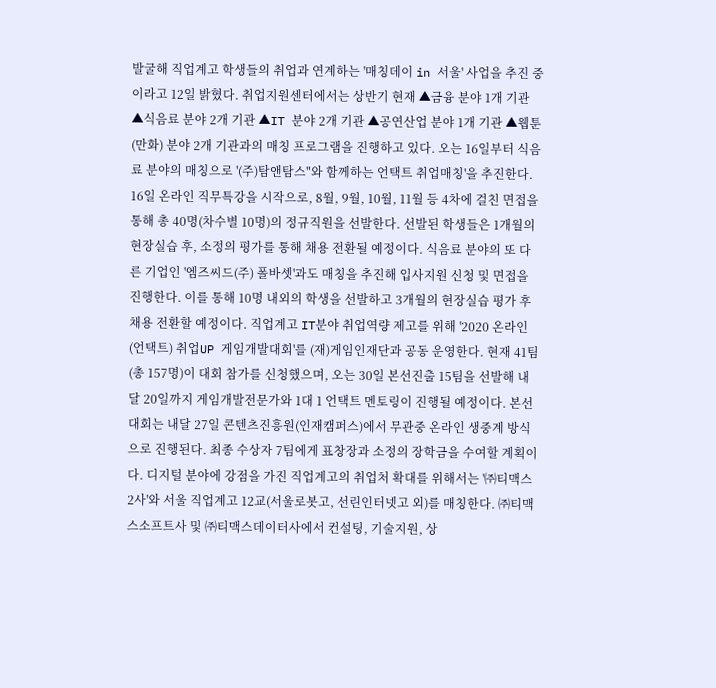발굴해 직업계고 학생들의 취업과 연계하는 '매칭데이 in 서울' 사업을 추진 중이라고 12일 밝혔다. 취업지원센터에서는 상반기 현재 ▲금융 분야 1개 기관 ▲식음료 분야 2개 기관 ▲IT 분야 2개 기관 ▲공연산업 분야 1개 기관 ▲웹툰(만화) 분야 2개 기관과의 매칭 프로그램을 진행하고 있다. 오는 16일부터 식음료 분야의 매칭으로 '(주)탐앤탐스"와 함께하는 언택트 취업매칭'을 추진한다. 16일 온라인 직무특강을 시작으로, 8월, 9월, 10월, 11월 등 4차에 걸친 면접을 통해 총 40명(차수별 10명)의 정규직원을 선발한다. 선발된 학생들은 1개월의 현장실습 후, 소정의 평가를 통해 채용 전환될 예정이다. 식음료 분야의 또 다른 기업인 '엠즈씨드(주) 폴바셋'과도 매칭을 추진해 입사지원 신청 및 면접을 진행한다. 이를 통해 10명 내외의 학생을 선발하고 3개월의 현장실습 평가 후 채용 전환할 예정이다. 직업계고 IT분야 취업역량 제고를 위해 '2020 온라인(언택트) 취업UP 게임개발대회'를 (재)게임인재단과 공동 운영한다. 현재 41팀(총 157명)이 대회 참가를 신청했으며, 오는 30일 본선진출 15팀을 선발해 내달 20일까지 게임개발전문가와 1대 1 언택트 멘토링이 진행될 예정이다. 본선 대회는 내달 27일 콘텐츠진흥원(인재캠퍼스)에서 무관중 온라인 생중계 방식으로 진행된다. 최종 수상자 7팀에게 표창장과 소정의 장학금을 수여할 계획이다. 디지털 분야에 강점을 가진 직업계고의 취업처 확대를 위해서는 '㈜티맥스 2사'와 서울 직업계고 12교(서울로봇고, 선린인터넷고 외)를 매칭한다. ㈜티맥스소프트사 및 ㈜티맥스데이터사에서 컨설팅, 기술지원, 상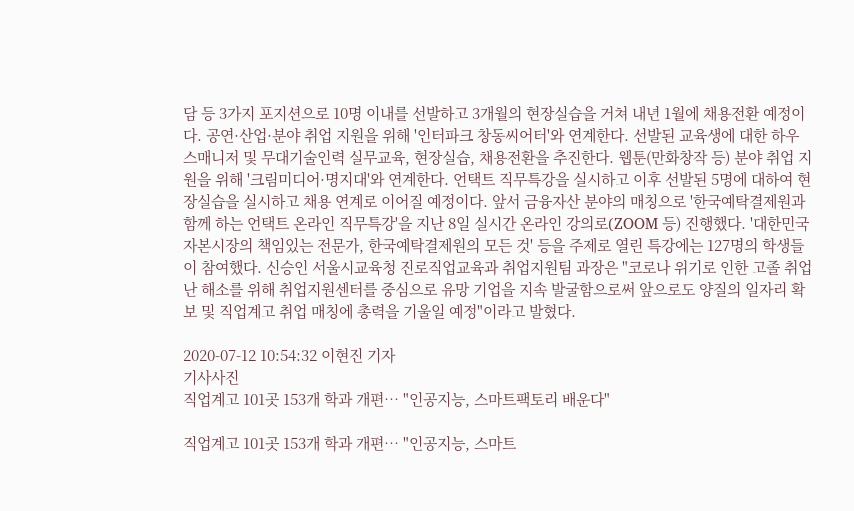담 등 3가지 포지션으로 10명 이내를 선발하고 3개월의 현장실습을 거쳐 내년 1월에 채용전환 예정이다. 공연·산업·분야 취업 지원을 위해 '인터파크 창동씨어터'와 연계한다. 선발된 교육생에 대한 하우스매니저 및 무대기술인력 실무교육, 현장실습, 채용전환을 추진한다. 웹툰(만화창작 등) 분야 취업 지원을 위해 '크림미디어·명지대'와 연계한다. 언택트 직무특강을 실시하고 이후 선발된 5명에 대하여 현장실습을 실시하고 채용 연계로 이어질 예정이다. 앞서 금융자산 분야의 매칭으로 '한국예탁결제원과 함께 하는 언택트 온라인 직무특강'을 지난 8일 실시간 온라인 강의로(ZOOM 등) 진행했다. '대한민국 자본시장의 책임있는 전문가, 한국예탁결제원의 모든 것' 등을 주제로 열린 특강에는 127명의 학생들이 참여했다. 신승인 서울시교육청 진로직업교육과 취업지원팀 과장은 "코로나 위기로 인한 고졸 취업난 해소를 위해 취업지원센터를 중심으로 유망 기업을 지속 발굴함으로써 앞으로도 양질의 일자리 확보 및 직업계고 취업 매칭에 총력을 기울일 예정"이라고 발혔다.

2020-07-12 10:54:32 이현진 기자
기사사진
직업계고 101곳 153개 학과 개편… "인공지능, 스마트팩토리 배운다"

직업계고 101곳 153개 학과 개편… "인공지능, 스마트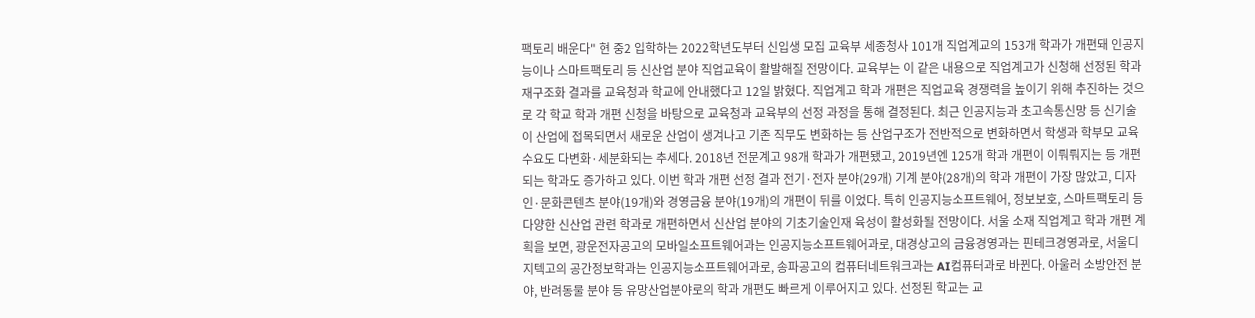팩토리 배운다" 현 중2 입학하는 2022학년도부터 신입생 모집 교육부 세종청사 101개 직업계교의 153개 학과가 개편돼 인공지능이나 스마트팩토리 등 신산업 분야 직업교육이 활발해질 전망이다. 교육부는 이 같은 내용으로 직업계고가 신청해 선정된 학과 재구조화 결과를 교육청과 학교에 안내했다고 12일 밝혔다. 직업계고 학과 개편은 직업교육 경쟁력을 높이기 위해 추진하는 것으로 각 학교 학과 개편 신청을 바탕으로 교육청과 교육부의 선정 과정을 통해 결정된다. 최근 인공지능과 초고속통신망 등 신기술이 산업에 접목되면서 새로운 산업이 생겨나고 기존 직무도 변화하는 등 산업구조가 전반적으로 변화하면서 학생과 학부모 교육 수요도 다변화·세분화되는 추세다. 2018년 전문계고 98개 학과가 개편됐고, 2019년엔 125개 학과 개편이 이뤄뤄지는 등 개편되는 학과도 증가하고 있다. 이번 학과 개편 선정 결과 전기·전자 분야(29개) 기계 분야(28개)의 학과 개편이 가장 많았고, 디자인·문화콘텐츠 분야(19개)와 경영금융 분야(19개)의 개편이 뒤를 이었다. 특히 인공지능소프트웨어, 정보보호, 스마트팩토리 등 다양한 신산업 관련 학과로 개편하면서 신산업 분야의 기초기술인재 육성이 활성화될 전망이다. 서울 소재 직업계고 학과 개편 계획을 보면, 광운전자공고의 모바일소프트웨어과는 인공지능소프트웨어과로, 대경상고의 금융경영과는 핀테크경영과로, 서울디지텍고의 공간정보학과는 인공지능소프트웨어과로, 송파공고의 컴퓨터네트워크과는 AI컴퓨터과로 바뀐다. 아울러 소방안전 분야, 반려동물 분야 등 유망산업분야로의 학과 개편도 빠르게 이루어지고 있다. 선정된 학교는 교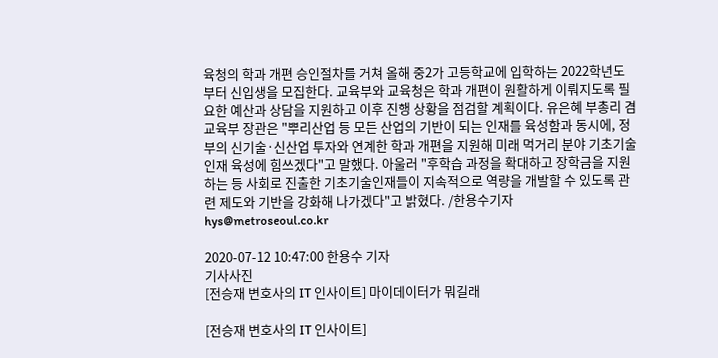육청의 학과 개편 승인절차를 거쳐 올해 중2가 고등학교에 입학하는 2022학년도부터 신입생을 모집한다. 교육부와 교육청은 학과 개편이 원활하게 이뤄지도록 필요한 예산과 상담을 지원하고 이후 진행 상황을 점검할 계획이다. 유은혜 부총리 겸 교육부 장관은 "뿌리산업 등 모든 산업의 기반이 되는 인재를 육성함과 동시에, 정부의 신기술·신산업 투자와 연계한 학과 개편을 지원해 미래 먹거리 분야 기초기술인재 육성에 힘쓰겠다"고 말했다. 아울러 "후학습 과정을 확대하고 장학금을 지원하는 등 사회로 진출한 기초기술인재들이 지속적으로 역량을 개발할 수 있도록 관련 제도와 기반을 강화해 나가겠다"고 밝혔다. /한용수기자 hys@metroseoul.co.kr

2020-07-12 10:47:00 한용수 기자
기사사진
[전승재 변호사의 IT 인사이트] 마이데이터가 뭐길래

[전승재 변호사의 IT 인사이트]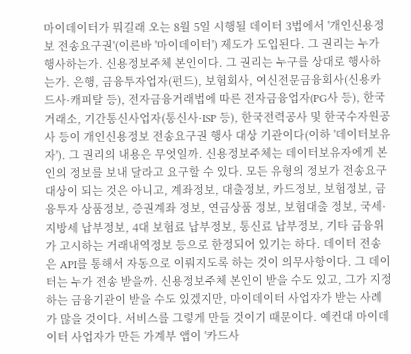마이데이터가 뭐길래 오는 8월 5일 시행될 데이터 3법에서 '개인신용정보 전송요구권'(이른바 '마이데이터') 제도가 도입된다. 그 권리는 누가 행사하는가. 신용정보주체 본인이다. 그 권리는 누구를 상대로 행사하는가. 은행, 금융투자업자(펀드), 보험회사, 여신전문금융회사(신용카드사·캐피탈 등), 전자금융거래법에 따른 전자금융업자(PG사 등), 한국거래소, 기간통신사업자(통신사·ISP 등), 한국전력공사 및 한국수자원공사 등이 개인신용정보 전송요구권 행사 대상 기관이다(이하 '데이터보유자'). 그 권리의 내용은 무엇일까. 신용정보주체는 데이터보유자에게 본인의 정보를 보내 달라고 요구할 수 있다. 모든 유형의 정보가 전송요구 대상이 되는 것은 아니고, 계좌정보, 대출정보, 카드정보, 보험정보, 금융투자 상품정보, 증권계좌 정보, 연금상품 정보, 보험대출 정보, 국세·지방세 납부정보, 4대 보험료 납부정보, 통신료 납부정보, 기타 금융위가 고시하는 거래내역정보 등으로 한정되어 있기는 하다. 데이터 전송은 API를 통해서 자동으로 이뤄지도록 하는 것이 의무사항이다. 그 데이터는 누가 전송 받을까. 신용정보주체 본인이 받을 수도 있고, 그가 지정하는 금융기관이 받을 수도 있겠지만, 마이데이터 사업자가 받는 사례가 많을 것이다. 서비스를 그렇게 만들 것이기 때문이다. 예컨대 마이데이터 사업자가 만든 가계부 앱이 '카드사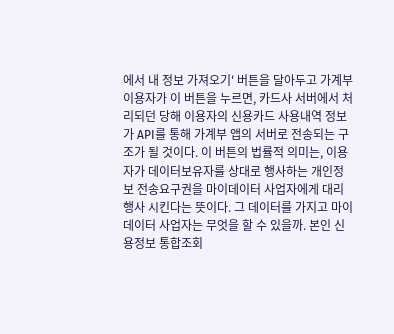에서 내 정보 가져오기' 버튼을 달아두고 가계부 이용자가 이 버튼을 누르면, 카드사 서버에서 처리되던 당해 이용자의 신용카드 사용내역 정보가 API를 통해 가계부 앱의 서버로 전송되는 구조가 될 것이다. 이 버튼의 법률적 의미는, 이용자가 데이터보유자를 상대로 행사하는 개인정보 전송요구권을 마이데이터 사업자에게 대리행사 시킨다는 뜻이다. 그 데이터를 가지고 마이데이터 사업자는 무엇을 할 수 있을까. 본인 신용정보 통합조회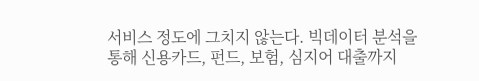서비스 정도에 그치지 않는다. 빅데이터 분석을 통해 신용카드, 펀드, 보험, 심지어 대출까지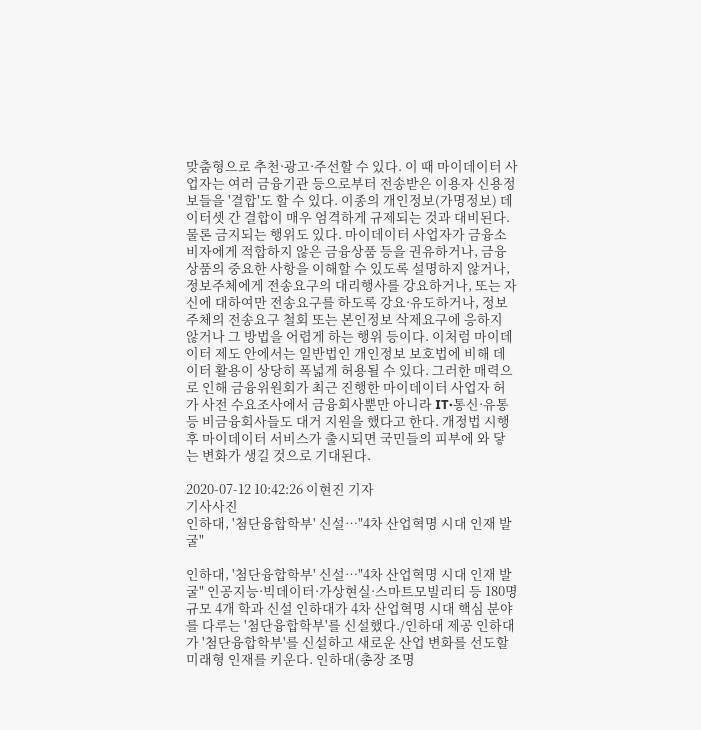맞춤형으로 추천·광고·주선할 수 있다. 이 때 마이데이터 사업자는 여러 금융기관 등으로부터 전송받은 이용자 신용정보들을 '결합'도 할 수 있다. 이종의 개인정보(가명정보) 데이터셋 간 결합이 매우 엄격하게 규제되는 것과 대비된다. 물론 금지되는 행위도 있다. 마이데이터 사업자가 금융소비자에게 적합하지 않은 금융상품 등을 권유하거나, 금융상품의 중요한 사항을 이해할 수 있도록 설명하지 않거나, 정보주체에게 전송요구의 대리행사를 강요하거나, 또는 자신에 대하여만 전송요구를 하도록 강요·유도하거나, 정보주체의 전송요구 철회 또는 본인정보 삭제요구에 응하지 않거나 그 방법을 어렵게 하는 행위 등이다. 이처럼 마이데이터 제도 안에서는 일반법인 개인정보 보호법에 비해 데이터 활용이 상당히 폭넓게 허용될 수 있다. 그러한 매력으로 인해 금융위원회가 최근 진행한 마이데이터 사업자 허가 사전 수요조사에서 금융회사뿐만 아니라 IT·통신·유통 등 비금융회사들도 대거 지원을 했다고 한다. 개정법 시행 후 마이데이터 서비스가 출시되면 국민들의 피부에 와 닿는 변화가 생길 것으로 기대된다.

2020-07-12 10:42:26 이현진 기자
기사사진
인하대, '첨단융합학부' 신설…"4차 산업혁명 시대 인재 발굴"

인하대, '첨단융합학부' 신설…"4차 산업혁명 시대 인재 발굴" 인공지능·빅데이터·가상현실·스마트모빌리티 등 180명 규모 4개 학과 신설 인하대가 4차 산업혁명 시대 핵심 분야를 다루는 '첨단융합학부'를 신설했다./인하대 제공 인하대가 '첨단융합학부'를 신설하고 새로운 산업 변화를 선도할 미래형 인재를 키운다. 인하대(총장 조명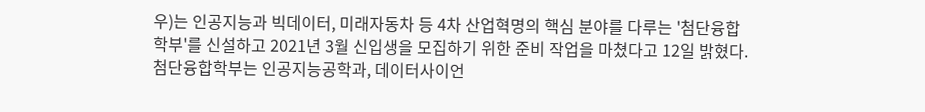우)는 인공지능과 빅데이터, 미래자동차 등 4차 산업혁명의 핵심 분야를 다루는 '첨단융합학부'를 신설하고 2021년 3월 신입생을 모집하기 위한 준비 작업을 마쳤다고 12일 밝혔다. 첨단융합학부는 인공지능공학과, 데이터사이언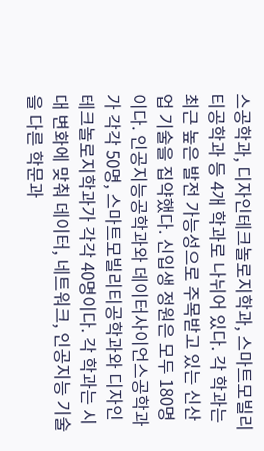스공학과, 디자인테크놀로지학과, 스마트모빌리티공학과 등 4개 학과로 나뉘어 있다. 각 학과는 최근 높은 발전 가능성으로 주목받고 있는 신산업 기술을 집약했다. 신입생 정원은 모두 180명이다. 인공지능공학과와 데이터사이언스공학과가 각각 50명, 스마트모빌리티공학과와 디자인테크놀로지학과가 각각 40명이다. 각 학과는 시대 변화에 맞춰 데이터, 네트워크, 인공지능 기술을 다른 학문과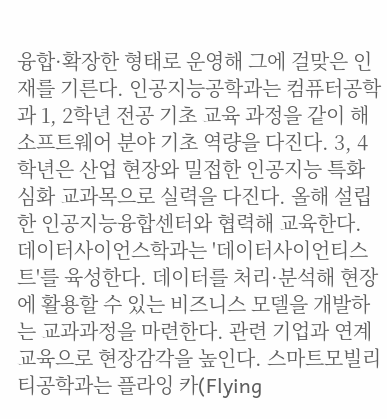융합·확장한 형태로 운영해 그에 걸맞은 인재를 기른다. 인공지능공학과는 컴퓨터공학과 1, 2학년 전공 기초 교육 과정을 같이 해 소프트웨어 분야 기초 역량을 다진다. 3, 4학년은 산업 현장와 밀접한 인공지능 특화 심화 교과목으로 실력을 다진다. 올해 설립한 인공지능융합센터와 협력해 교육한다. 데이터사이언스학과는 '데이터사이언티스트'를 육성한다. 데이터를 처리·분석해 현장에 활용할 수 있는 비즈니스 모델을 개발하는 교과과정을 마련한다. 관련 기업과 연계 교육으로 현장감각을 높인다. 스마트모빌리티공학과는 플라잉 카(Flying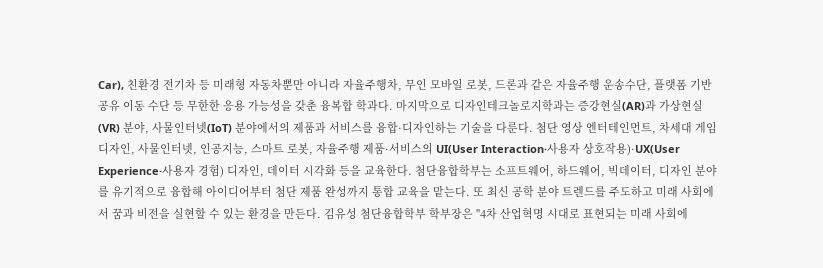Car), 친환경 전기차 등 미래형 자동차뿐만 아니라 자율주행차, 무인 모바일 로봇, 드론과 같은 자율주행 운송수단, 플랫폼 기반 공유 이동 수단 등 무한한 응용 가능성을 갖춘 융복합 학과다. 마지막으로 디자인테크놀로지학과는 증강현실(AR)과 가상현실(VR) 분야, 사물인터넷(IoT) 분야에서의 제품과 서비스를 융합·디자인하는 기술을 다룬다. 첨단 영상 엔터테인먼트, 차세대 게임 디자인, 사물인터넷, 인공지능, 스마트 로봇, 자율주행 제품·서비스의 UI(User Interaction·사용자 상호작용)·UX(User Experience·사용자 경험) 디자인, 데이터 시각화 등을 교육한다. 첨단융합학부는 소프트웨어, 하드웨어, 빅데이터, 디자인 분야를 유기적으로 융합해 아이디어부터 첨단 제품 완성까지 통합 교육을 맡는다. 또 최신 공학 분야 트렌드를 주도하고 미래 사회에서 꿈과 비전을 실현할 수 있는 환경을 만든다. 김유성 첨단융합학부 학부장은 "4차 산업혁명 시대로 표현되는 미래 사회에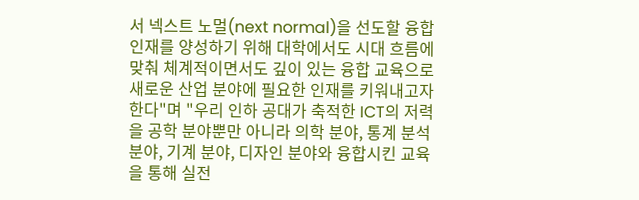서 넥스트 노멀(next normal)을 선도할 융합 인재를 양성하기 위해 대학에서도 시대 흐름에 맞춰 체계적이면서도 깊이 있는 융합 교육으로 새로운 산업 분야에 필요한 인재를 키워내고자 한다"며 "우리 인하 공대가 축적한 ICT의 저력을 공학 분야뿐만 아니라 의학 분야, 통계 분석 분야, 기계 분야, 디자인 분야와 융합시킨 교육을 통해 실전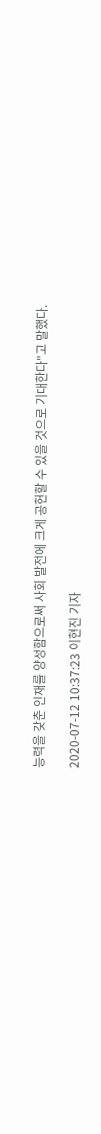능력을 갖춘 인재를 양성함으로써 사회 발전에 크게 공헌할 수 있을 것으로 기대한다"고 말했다.

2020-07-12 10:37:23 이현진 기자